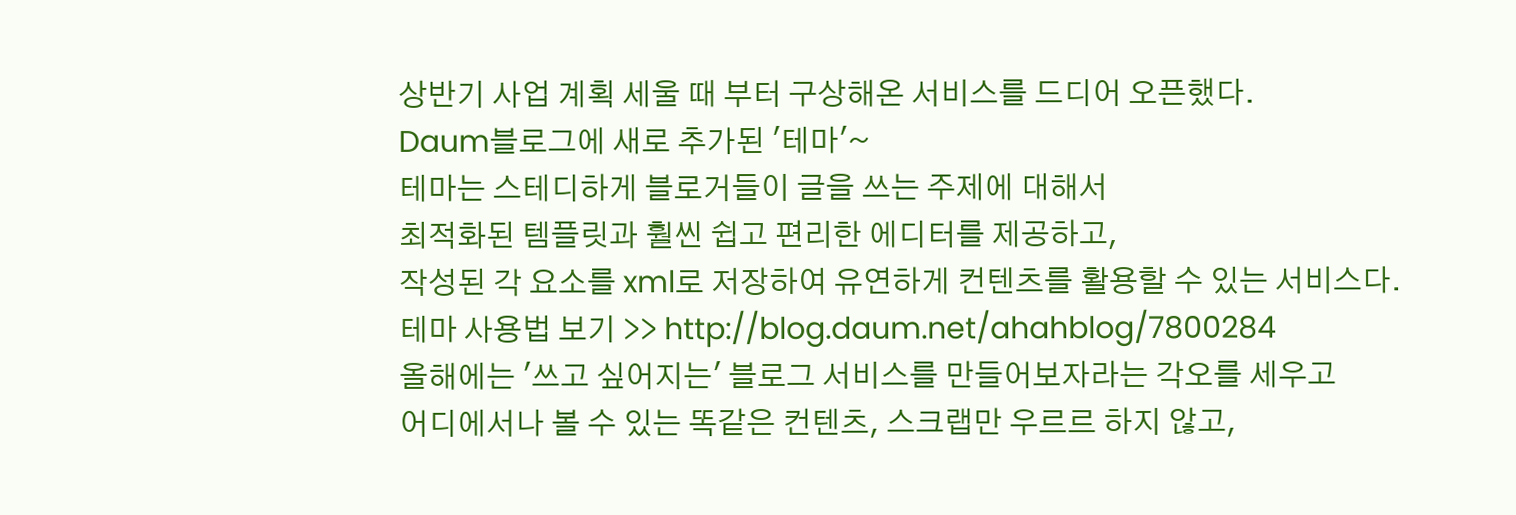상반기 사업 계획 세울 때 부터 구상해온 서비스를 드디어 오픈했다.
Daum블로그에 새로 추가된 '테마'~
테마는 스테디하게 블로거들이 글을 쓰는 주제에 대해서
최적화된 템플릿과 훨씬 쉽고 편리한 에디터를 제공하고,
작성된 각 요소를 xml로 저장하여 유연하게 컨텐츠를 활용할 수 있는 서비스다.
테마 사용법 보기 >> http://blog.daum.net/ahahblog/7800284
올해에는 '쓰고 싶어지는' 블로그 서비스를 만들어보자라는 각오를 세우고
어디에서나 볼 수 있는 똑같은 컨텐츠, 스크랩만 우르르 하지 않고,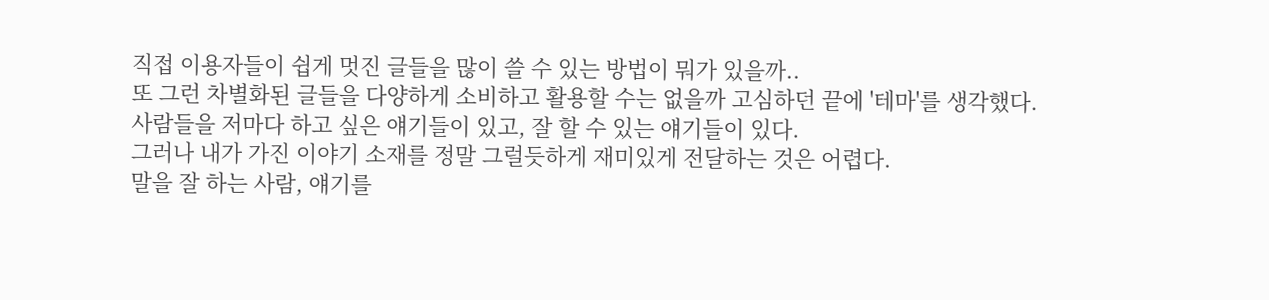직접 이용자들이 쉽게 멋진 글들을 많이 쓸 수 있는 방법이 뭐가 있을까..
또 그런 차별화된 글들을 다양하게 소비하고 활용할 수는 없을까 고심하던 끝에 '테마'를 생각했다.
사람들을 저마다 하고 싶은 얘기들이 있고, 잘 할 수 있는 얘기들이 있다.
그러나 내가 가진 이야기 소재를 정말 그럴듯하게 재미있게 전달하는 것은 어렵다.
말을 잘 하는 사람, 얘기를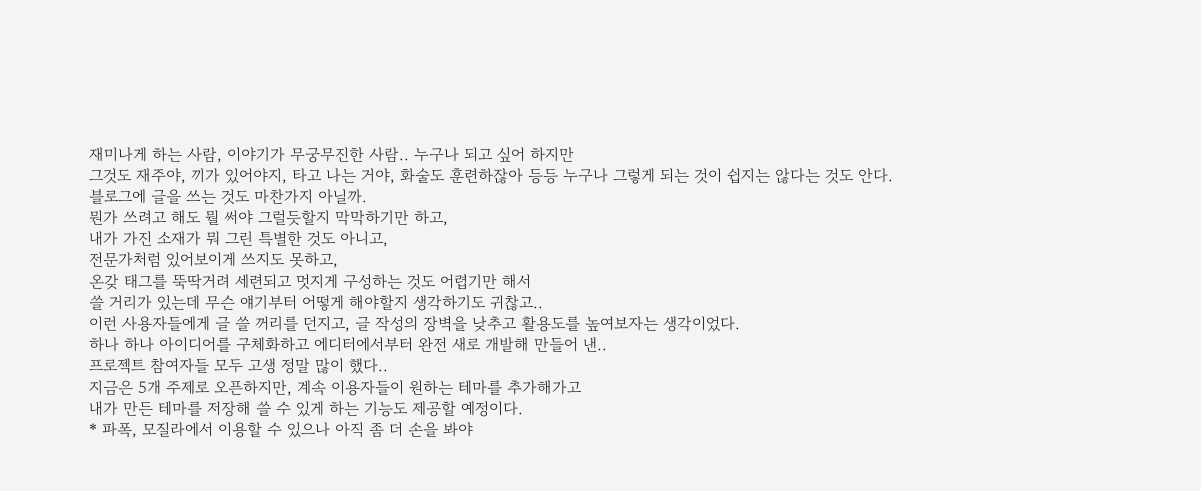재미나게 하는 사람, 이야기가 무궁무진한 사람.. 누구나 되고 싶어 하지만
그것도 재주야, 끼가 있어야지, 타고 나는 거야, 화술도 훈련하잖아 등등 누구나 그렇게 되는 것이 쉽지는 않다는 것도 안다.
블로그에 글을 쓰는 것도 마찬가지 아닐까.
뭔가 쓰려고 해도 뭘 써야 그럴듯할지 막막하기만 하고,
내가 가진 소재가 뭐 그린 특별한 것도 아니고,
전문가처럼 있어보이게 쓰지도 못하고,
온갖 태그를 뚝딱거려 세련되고 멋지게 구성하는 것도 어렵기만 해서
쓸 거리가 있는데 무슨 얘기부터 어떻게 해야할지 생각하기도 귀찮고..
이런 사용자들에게 글 쓸 꺼리를 던지고, 글 작성의 장벽을 낮추고 활용도를 높여보자는 생각이었다.
하나 하나 아이디어를 구체화하고 에디터에서부터 완전 새로 개발해 만들어 낸..
프로젝트 참여자들 모두 고생 정말 많이 했다..
지금은 5개 주제로 오픈하지만, 계속 이용자들이 원하는 테마를 추가해가고
내가 만든 테마를 저장해 쓸 수 있게 하는 기능도 제공할 예정이다.
* 파폭, 모질라에서 이용할 수 있으나 아직 좀 더 손을 봐야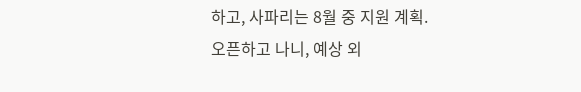하고, 사파리는 8월 중 지원 계획.
오픈하고 나니, 예상 외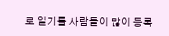로 일기를 사람들이 많이 등록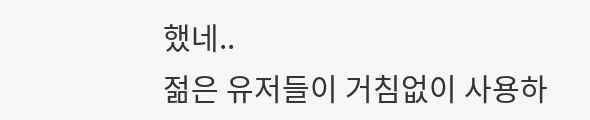했네..
젊은 유저들이 거침없이 사용하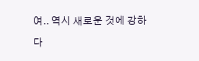여.. 역시 새로운 것에 강하다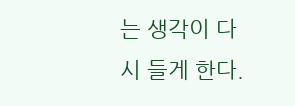는 생각이 다시 들게 한다.